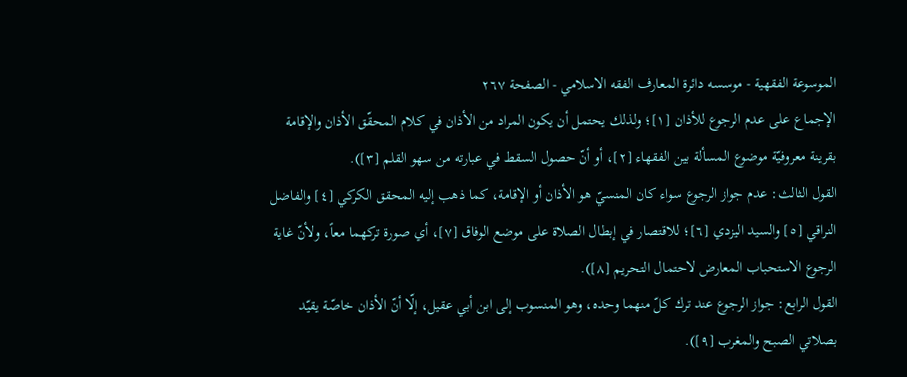الموسوعة الفقهية - موسسه دائرة المعارف الفقه الاسلامي - الصفحة ٢٦٧
الإجماع على عدم الرجوع للأذان [١]؛ ولذلك يحتمل أن يكون المراد من الأذان في كلام المحقّق الأذان والإقامة بقرينة معروفيّة موضوع المسألة بين الفقهاء [٢]، أو أنّ حصول السقط في عبارته من سهو القلم [٣]).
القول الثالث: عدم جواز الرجوع سواء كان المنسيّ هو الأذان أو الإقامة، كما ذهب إليه المحقق الكركي [٤] والفاضل النراقي [٥] والسيد اليزدي [٦]؛ للاقتصار في إبطال الصلاة على موضع الوفاق [٧]، أي صورة تركهما معاً، ولأنّ غاية الرجوع الاستحباب المعارض لاحتمال التحريم [٨]).
القول الرابع: جواز الرجوع عند ترك كلّ منهما وحده، وهو المنسوب إلى ابن أبي عقيل، إلّا أنّ الأذان خاصّة يقيّد بصلاتي الصبح والمغرب [٩]).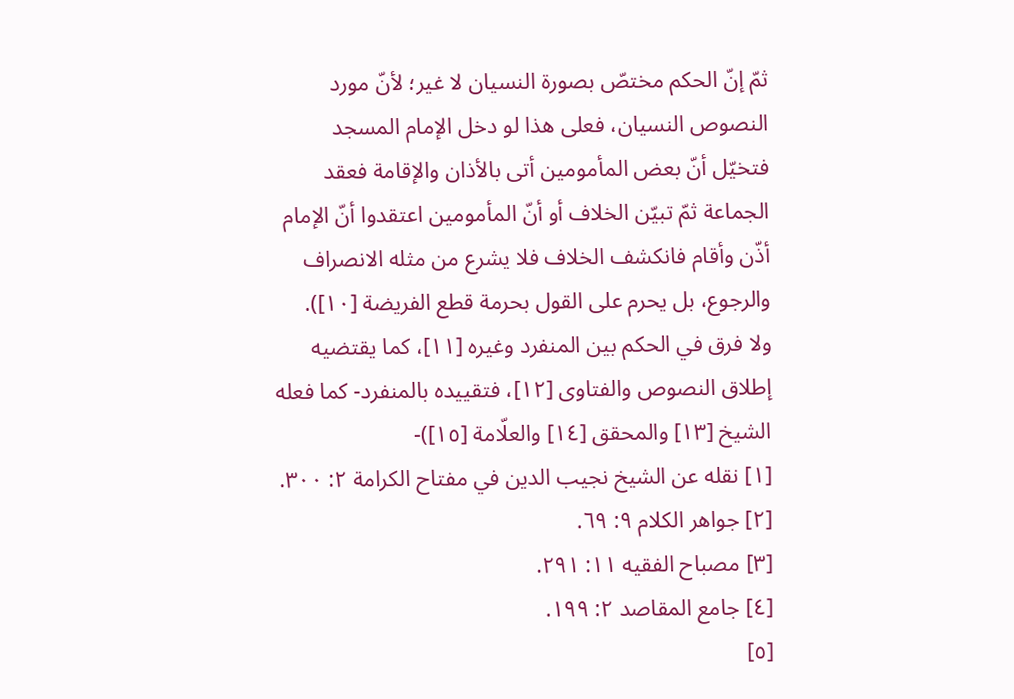ثمّ إنّ الحكم مختصّ بصورة النسيان لا غير؛ لأنّ مورد النصوص النسيان، فعلى هذا لو دخل الإمام المسجد فتخيّل أنّ بعض المأمومين أتى بالأذان والإقامة فعقد الجماعة ثمّ تبيّن الخلاف أو أنّ المأمومين اعتقدوا أنّ الإمام أذّن وأقام فانكشف الخلاف فلا يشرع من مثله الانصراف والرجوع، بل يحرم على القول بحرمة قطع الفريضة [١٠]).
ولا فرق في الحكم بين المنفرد وغيره [١١]، كما يقتضيه إطلاق النصوص والفتاوى [١٢]، فتقييده بالمنفرد- كما فعله الشيخ [١٣] والمحقق [١٤] والعلّامة [١٥])-
[١] نقله عن الشيخ نجيب الدين في مفتاح الكرامة ٢: ٣٠٠.
[٢] جواهر الكلام ٩: ٦٩.
[٣] مصباح الفقيه ١١: ٢٩١.
[٤] جامع المقاصد ٢: ١٩٩.
[٥]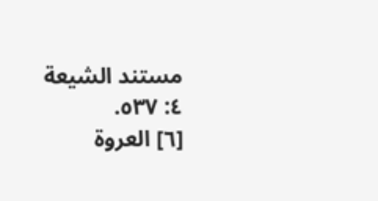مستند الشيعة ٤: ٥٣٧.
[٦] العروة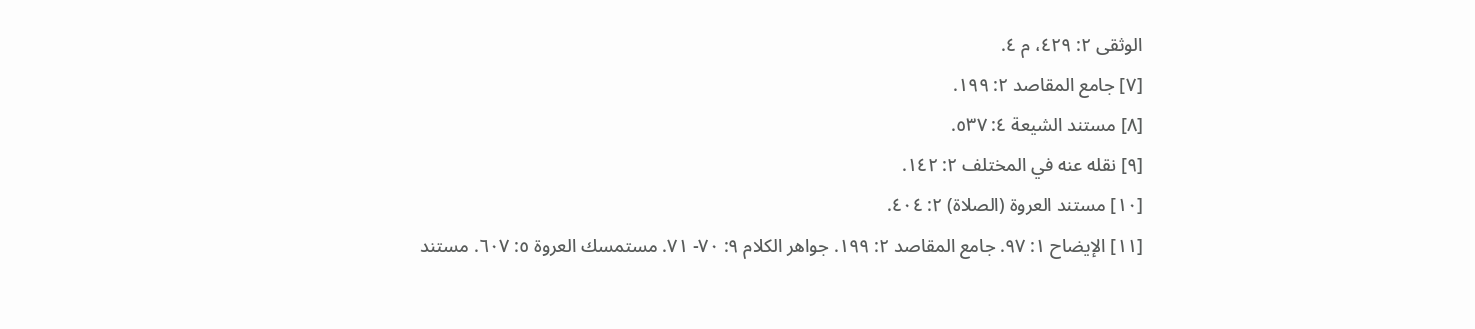الوثقى ٢: ٤٢٩، م ٤.
[٧] جامع المقاصد ٢: ١٩٩.
[٨] مستند الشيعة ٤: ٥٣٧.
[٩] نقله عنه في المختلف ٢: ١٤٢.
[١٠] مستند العروة (الصلاة) ٢: ٤٠٤.
[١١] الإيضاح ١: ٩٧. جامع المقاصد ٢: ١٩٩. جواهر الكلام ٩: ٧٠- ٧١. مستمسك العروة ٥: ٦٠٧. مستند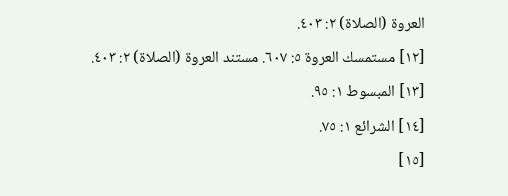العروة (الصلاة) ٢: ٤٠٣.
[١٢] مستمسك العروة ٥: ٦٠٧. مستند العروة (الصلاة) ٢: ٤٠٣.
[١٣] المبسوط ١: ٩٥.
[١٤] الشرائع ١: ٧٥.
[١٥]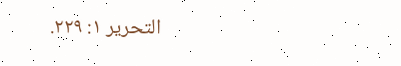التحرير ١: ٢٢٩.